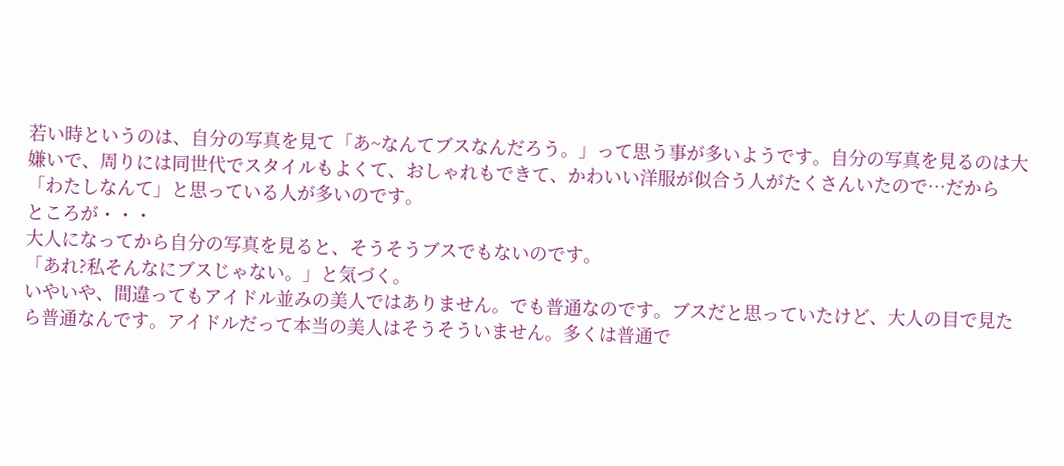若い時というのは、自分の写真を見て「あ~なんてブスなんだろう。」って思う事が多いようです。自分の写真を見るのは大嫌いで、周りには同世代でスタイルもよくて、おしゃれもできて、かわいい洋服が似合う人がたくさんいたので…だから「わたしなんて」と思っている人が多いのです。
ところが・・・
大人になってから自分の写真を見ると、そうそうブスでもないのです。
「あれ?私そんなにブスじゃない。」と気づく。
いやいや、間違ってもアイドル並みの美人ではありません。でも普通なのです。ブスだと思っていたけど、大人の目で見たら普通なんです。アイドルだって本当の美人はそうそういません。多くは普通で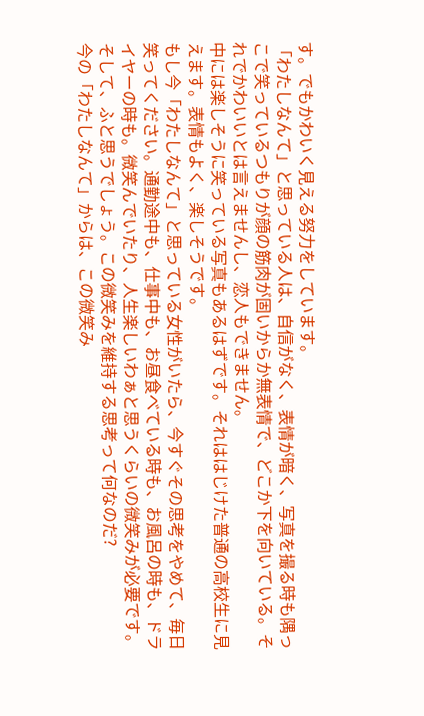す。でもかわいく見える努力をしています。
「わたしなんて」と思っている人は、自信がなく、表情が暗く、写真を撮る時も隅っこで笑っているつもりが顔の筋肉が固いからか無表情で、どこか下を向いている。それでかわいいとは言えませんし、恋人もできません。
中には楽しそうに笑っている写真もあるはずです。それははじけた普通の高校生に見えます。表情もよく、楽しそうです。
もし今「わたしなんて」と思っている女性がいたら、今すぐその思考をやめて、毎日笑ってください。通勤途中も、仕事中も、お昼食べている時も、お風呂の時も、ドライヤーの時も。微笑んでいたり、人生楽しいわぁと思うくらいの微笑みが必要です。
そして、ふと思うでしょう。この微笑みを維持する思考って何なのだ?
今の「わたしなんて」からは、この微笑み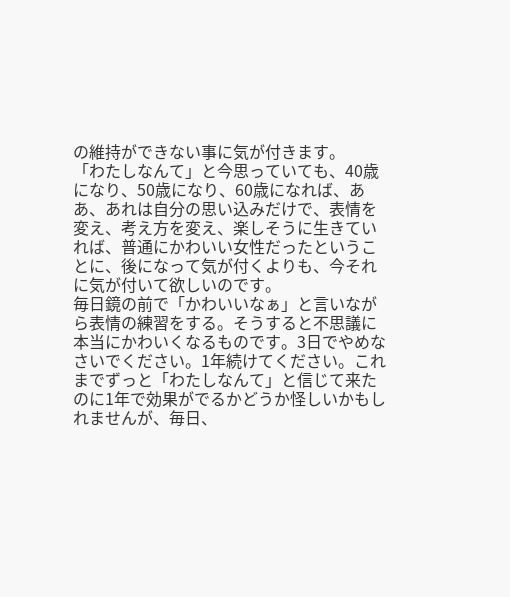の維持ができない事に気が付きます。
「わたしなんて」と今思っていても、40歳になり、50歳になり、60歳になれば、ああ、あれは自分の思い込みだけで、表情を変え、考え方を変え、楽しそうに生きていれば、普通にかわいい女性だったということに、後になって気が付くよりも、今それに気が付いて欲しいのです。
毎日鏡の前で「かわいいなぁ」と言いながら表情の練習をする。そうすると不思議に本当にかわいくなるものです。3日でやめなさいでください。1年続けてください。これまでずっと「わたしなんて」と信じて来たのに1年で効果がでるかどうか怪しいかもしれませんが、毎日、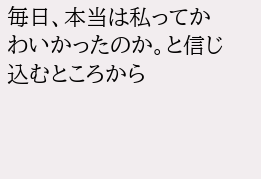毎日、本当は私ってかわいかったのか。と信じ込むところから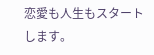恋愛も人生もスタートします。